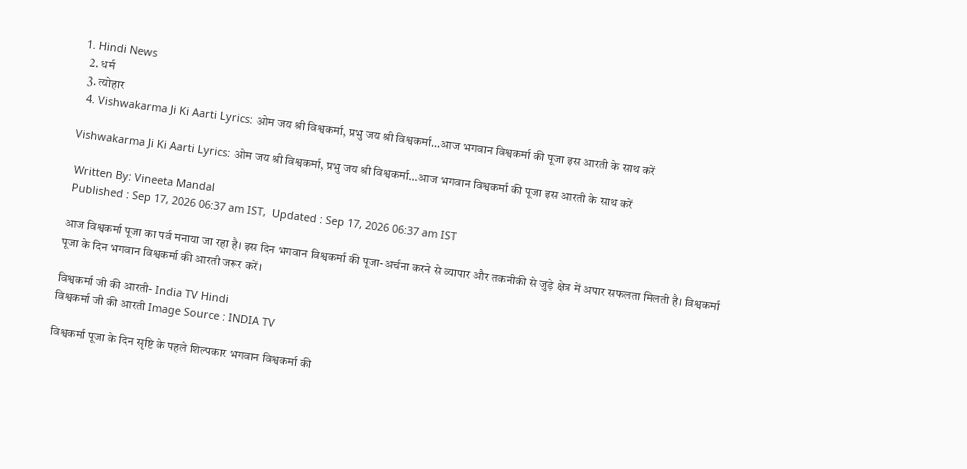1. Hindi News
  2. धर्म
  3. त्योहार
  4. Vishwakarma Ji Ki Aarti Lyrics: ओम जय श्री विश्वकर्मा, प्रभु जय श्री विश्वकर्मा...आज भगवान विश्वकर्मा की पूजा इस आरती के साथ करें

Vishwakarma Ji Ki Aarti Lyrics: ओम जय श्री विश्वकर्मा, प्रभु जय श्री विश्वकर्मा...आज भगवान विश्वकर्मा की पूजा इस आरती के साथ करें

 Written By: Vineeta Mandal
 Published : Sep 17, 2026 06:37 am IST,  Updated : Sep 17, 2026 06:37 am IST

आज विश्वकर्मा पूजा का पर्व मनाया जा रहा है। इस दिन भगवान विश्वकर्मा की पूजा-अर्चना करने से व्यापार और तकनीकी से जुड़े क्षेत्र में अपार सफलता मिलती है। विश्वकर्मा पूजा के दिन भगवान विश्वकर्मा की आरती जरूर करें।

विश्वकर्मा जी की आरती- India TV Hindi
विश्वकर्मा जी की आरती Image Source : INDIA TV

विश्वकर्मा पूजा के दिन सृष्टि के पहले शिल्पकार भगवान विश्वकर्मा की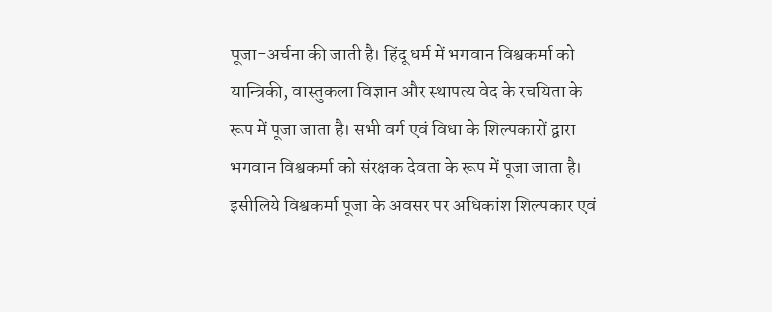पूजा-अर्चना की जाती है। हिंदू धर्म में भगवान विश्वकर्मा को यान्त्रिकी, वास्तुकला विज्ञान और स्थापत्य वेद के रचयिता के रूप में पूजा जाता है। सभी वर्ग एवं विधा के शिल्पकारों द्वारा भगवान विश्वकर्मा को संरक्षक देवता के रूप में पूजा जाता है। इसीलिये विश्वकर्मा पूजा के अवसर पर अधिकांश शिल्पकार एवं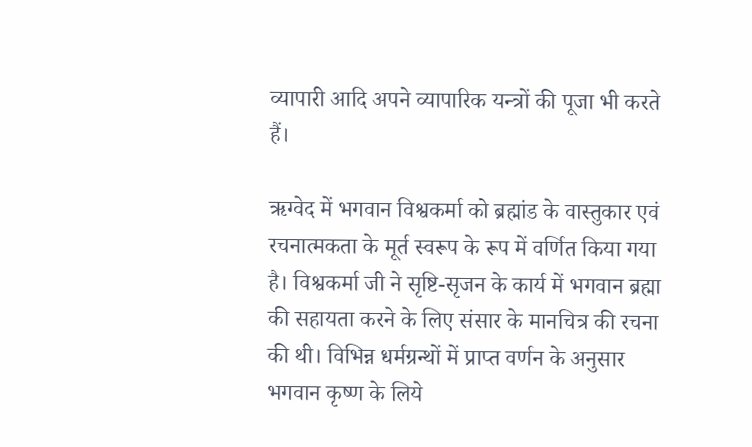व्यापारी आदि अपने व्यापारिक यन्त्रों की पूजा भी करते हैं।

ऋग्वेद में भगवान विश्वकर्मा को ब्रह्मांड के वास्तुकार एवं रचनात्मकता के मूर्त स्वरूप के रूप में वर्णित किया गया है। विश्वकर्मा जी ने सृष्टि-सृजन के कार्य में भगवान ब्रह्मा की सहायता करने के लिए संसार के मानचित्र की रचना की थी। विभिन्न धर्मग्रन्थों में प्राप्त वर्णन के अनुसार भगवान कृष्ण के लिये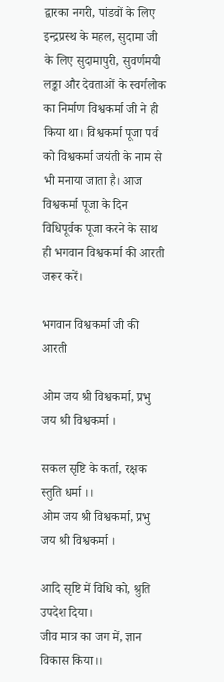द्वारका नगरी, पांडवों के लिए इन्द्रप्रस्थ के महल, सुदामा जी के लिए सुदामापुरी, सुवर्णमयी लङ्का और देवताओं के स्वर्गलोक का निर्माण विश्वकर्मा जी ने ही किया था। विश्वकर्मा पूजा पर्व को विश्वकर्मा जयंती के नाम से भी मनाया जाता है। आज विश्वकर्मा पूजा के दिन विधिपूर्वक पूजा करने के साथ ही भगवान विश्वकर्मा की आरती जरूर करें।

भगवान विश्वकर्मा जी की आरती

ओम जय श्री विश्वकर्मा, प्रभु जय श्री विश्वकर्मा ।

सकल सृष्टि के कर्ता, रक्षक स्तुति धर्मा ।।
ओम जय श्री विश्वकर्मा, प्रभु जय श्री विश्वकर्मा ।

आदि सृष्टि में विधि को, श्रुति उपदेश दिया।
जीव मात्र का जग में, ज्ञान विकास किया।।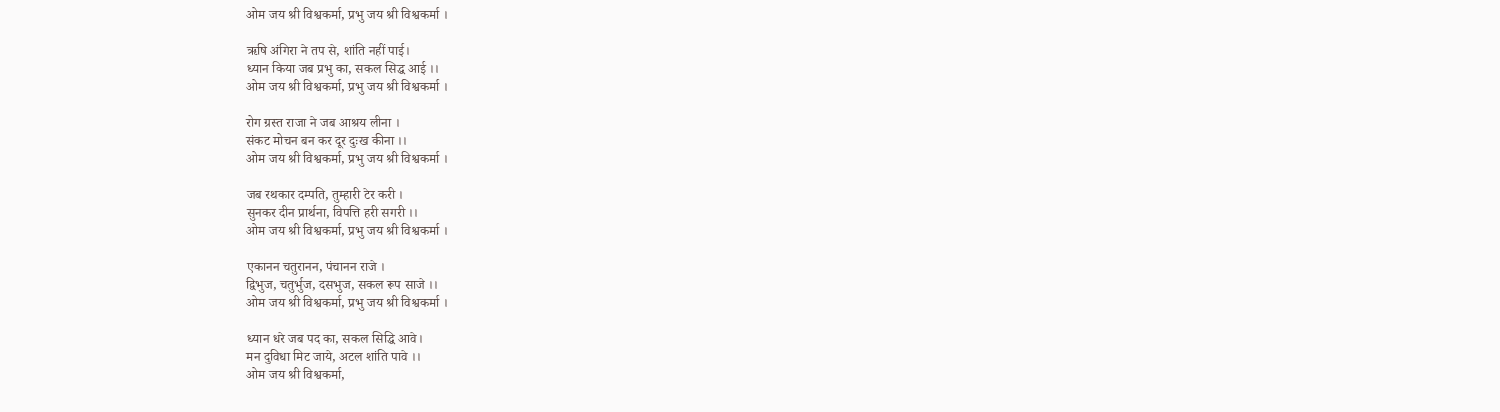ओम जय श्री विश्वकर्मा, प्रभु जय श्री विश्वकर्मा ।

ऋषि अंगिरा ने तप से, शांति नहीं पाई।
ध्यान किया जब प्रभु का, सकल सिद्ध आई ।।
ओम जय श्री विश्वकर्मा, प्रभु जय श्री विश्वकर्मा ।

रोग ग्रस्त राजा ने जब आश्रय लीना ।
संकट मोचन बन कर दूर दुःख कीना ।।
ओम जय श्री विश्वकर्मा, प्रभु जय श्री विश्वकर्मा ।

जब रथकार दम्पति, तुम्हारी टेर करी ।
सुनकर दीन प्रार्थना, विपत्ति हरी सगरी ।।
ओम जय श्री विश्वकर्मा, प्रभु जय श्री विश्वकर्मा ।

एकानन चतुरानन, पंचानन राजे ।
द्विभुज, चतुर्भुज, दसभुज, सकल रूप साजे ।।
ओम जय श्री विश्वकर्मा, प्रभु जय श्री विश्वकर्मा ।

ध्यान धरे जब पद का, सकल सिद्धि आवे।
मन दुविधा मिट जाये, अटल शांति पावे ।।
ओम जय श्री विश्वकर्मा,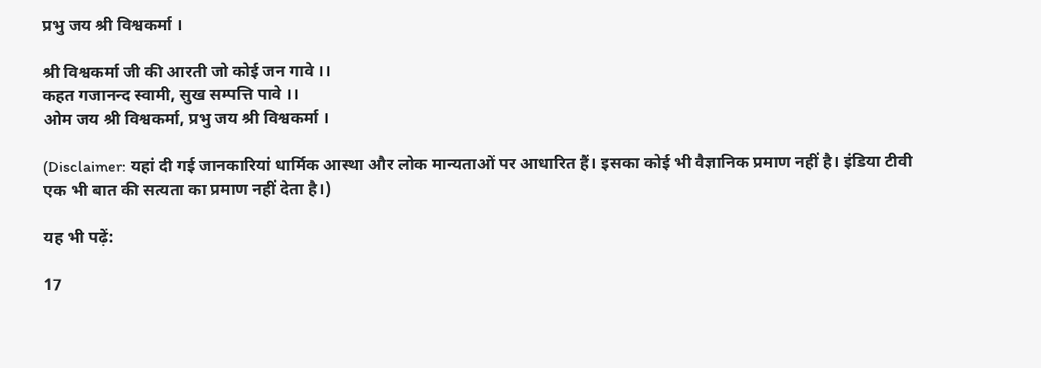प्रभु जय श्री विश्वकर्मा ।

श्री विश्वकर्मा जी की आरती जो कोई जन गावे ।।
कहत गजानन्द स्वामी, सुख सम्पत्ति पावे ।।
ओम जय श्री विश्वकर्मा, प्रभु जय श्री विश्वकर्मा ।

(Disclaimer: यहां दी गई जानकारियां धार्मिक आस्था और लोक मान्यताओं पर आधारित हैं। इसका कोई भी वैज्ञानिक प्रमाण नहीं है। इंडिया टीवी एक भी बात की सत्यता का प्रमाण नहीं देता है।)

यह भी पढ़ें:

17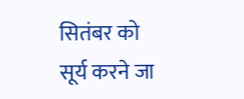सितंबर को सूर्य करने जा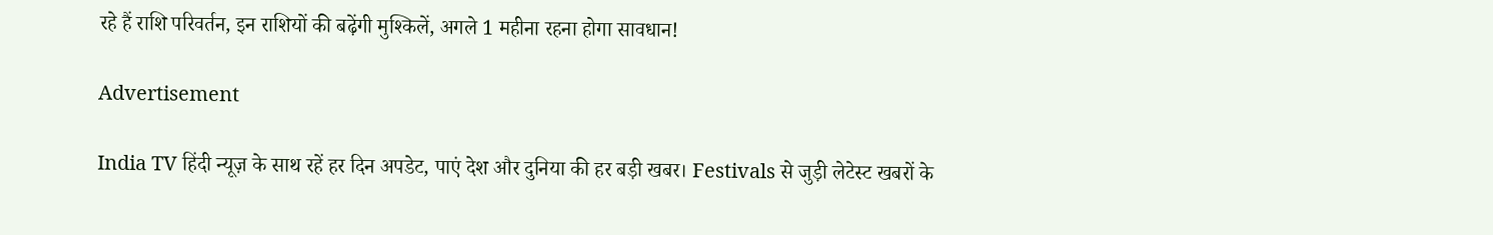रहे हैं राशि परिवर्तन, इन राशियों की बढ़ेंगी मुश्किलें, अगले 1 महीना रहना होगा सावधान!

Advertisement

India TV हिंदी न्यूज़ के साथ रहें हर दिन अपडेट, पाएं देश और दुनिया की हर बड़ी खबर। Festivals से जुड़ी लेटेस्ट खबरों के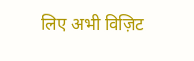लिए अभी विज़िट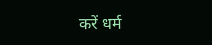करें धर्म